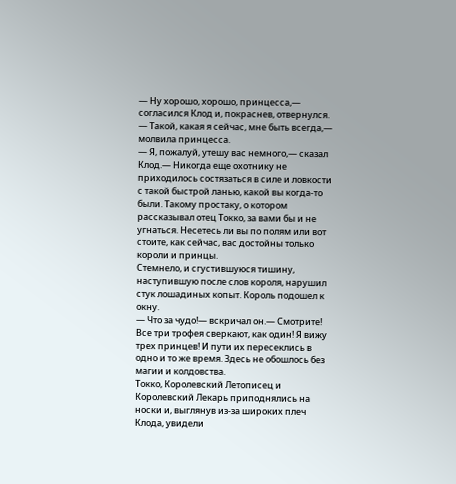— Ну хорошо, хорошо, принцесса,— согласился Клод и, покраснев, отвернулся.
— Такой, какая я сейчас, мне быть всегда,— молвила принцесса.
— Я, пожалуй, утешу вас немного,— сказал Клод.— Никогда еще охотнику не приходилось состязаться в силе и ловкости с такой быстрой ланью, какой вы когда-то были. Такому простаку, о котором рассказывал отец Токко, за вами бы и не угнаться. Несетесь ли вы по полям или вот стоите, как сейчас, вас достойны только короли и принцы.
Стемнело, и сгустившуюся тишину, наступившую после слов короля, нарушил стук лошадиных копыт. Король подошел к окну.
— Что за чудо!— вскричал он.— Смотрите! Все три трофея сверкают, как один! Я вижу трех принцев! И пути их пересеклись в одно и то же время. Здесь не обошлось без магии и колдовства.
Токко, Королевский Летописец и Королевский Лекарь приподнялись на носки и, выглянув из-за широких плеч Клода, увидели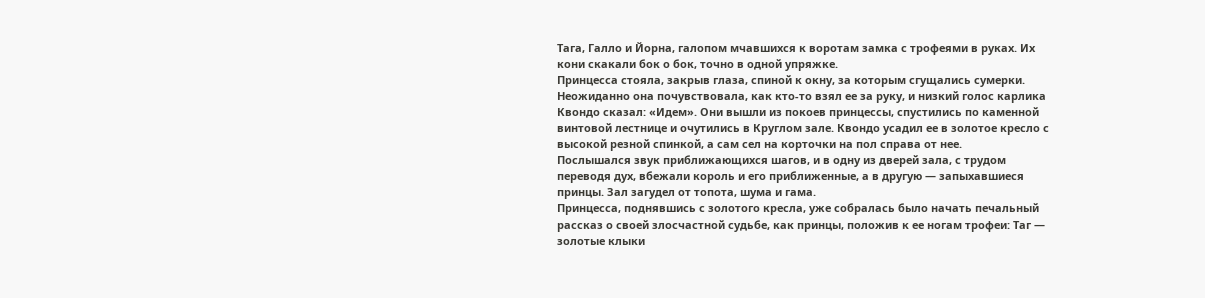Тага, Галло и Йорна, галопом мчавшихся к воротам замка с трофеями в руках. Их кони скакали бок о бок, точно в одной упряжке.
Принцесса стояла, закрыв глаза, спиной к окну, за которым сгущались сумерки. Неожиданно она почувствовала, как кто-то взял ее за руку, и низкий голос карлика Квондо сказал: «Идем». Они вышли из покоев принцессы, спустились по каменной винтовой лестнице и очутились в Круглом зале. Квондо усадил ее в золотое кресло с высокой резной спинкой, а сам сел на корточки на пол справа от нее.
Послышался звук приближающихся шагов, и в одну из дверей зала, с трудом переводя дух, вбежали король и его приближенные, а в другую — запыхавшиеся принцы. Зал загудел от топота, шума и гама.
Принцесса, поднявшись с золотого кресла, уже собралась было начать печальный рассказ о своей злосчастной судьбе, как принцы, положив к ее ногам трофеи: Таг — золотые клыки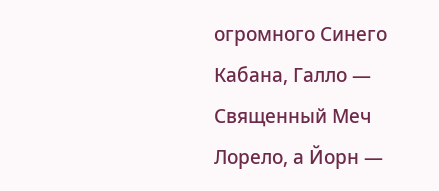огромного Синего Кабана, Галло — Священный Меч Лорело, а Йорн —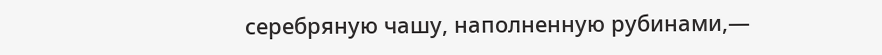серебряную чашу, наполненную рубинами,—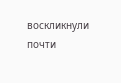воскликнули почти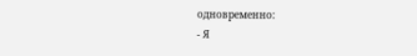одновременно:
- Я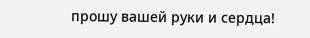прошу вашей руки и сердца!